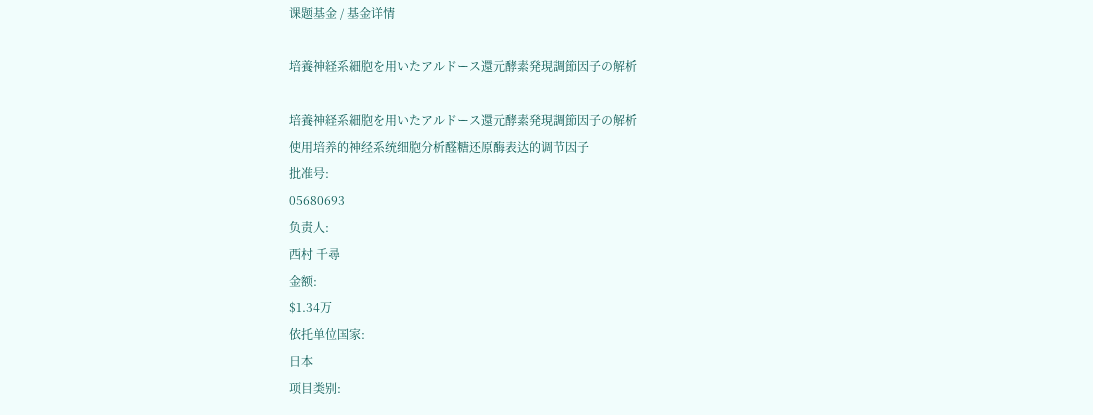课题基金 / 基金详情

培養神経系細胞を用いたアルドース還元酵素発現調節因子の解析

培養神経系細胞を用いたアルドース還元酵素発現調節因子の解析
使用培养的神经系统细胞分析醛糖还原酶表达的调节因子
批准号:
05680693
负责人:
西村 千尋
金额:
$1.34万
依托单位国家:
日本
项目类别: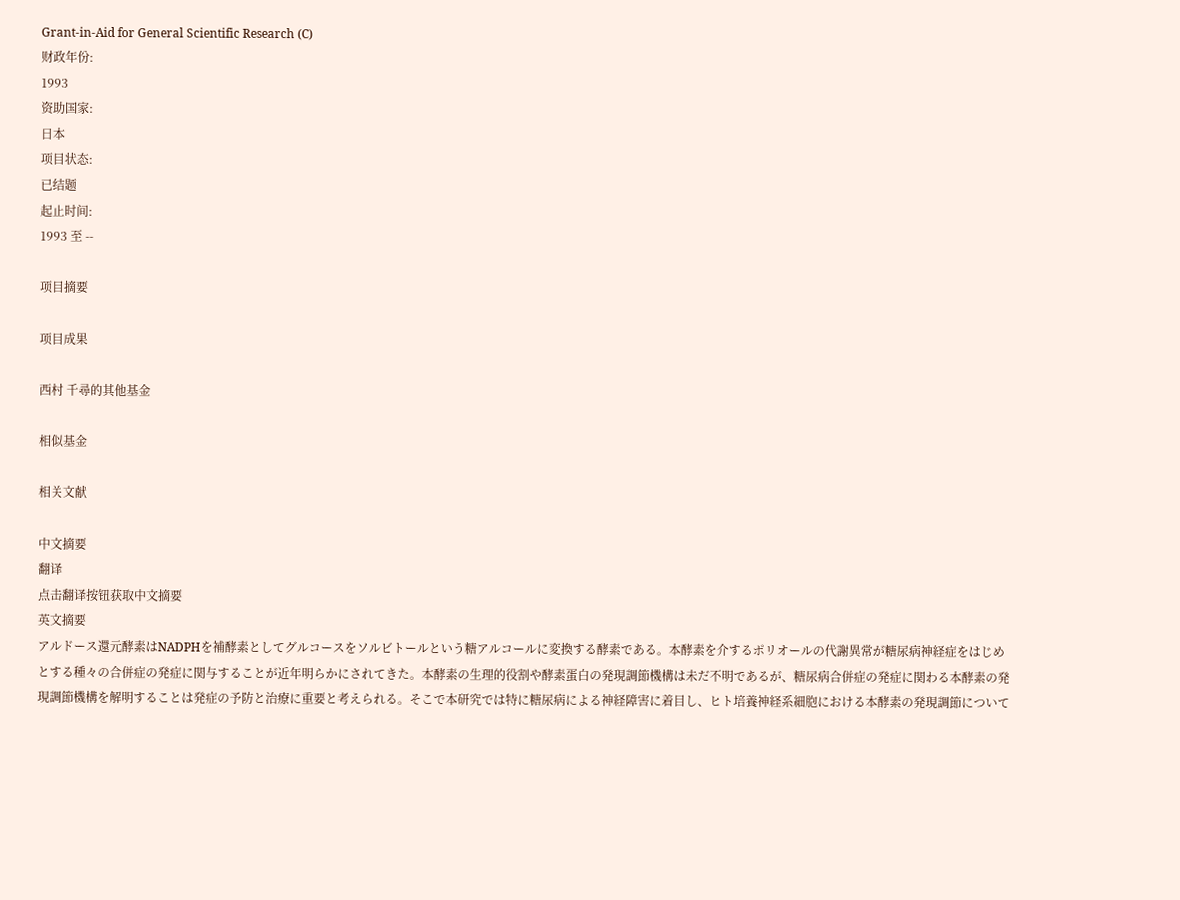Grant-in-Aid for General Scientific Research (C)
财政年份:
1993
资助国家:
日本
项目状态:
已结题
起止时间:
1993 至 --

项目摘要

项目成果

西村 千尋的其他基金

相似基金

相关文献

中文摘要
翻译
点击翻译按钮获取中文摘要
英文摘要
アルドース還元酵素はNADPHを補酵素としてグルコースをソルビトールという糖アルコールに変換する酵素である。本酵素を介するポリオールの代謝異常が糖尿病神経症をはじめとする種々の合併症の発症に関与することが近年明らかにされてきた。本酵素の生理的役割や酵素蛋白の発現調節機構は未だ不明であるが、糖尿病合併症の発症に関わる本酵素の発現調節機構を解明することは発症の予防と治療に重要と考えられる。そこで本研究では特に糖尿病による神経障害に着目し、ヒト培養神経系細胞における本酵素の発現調節について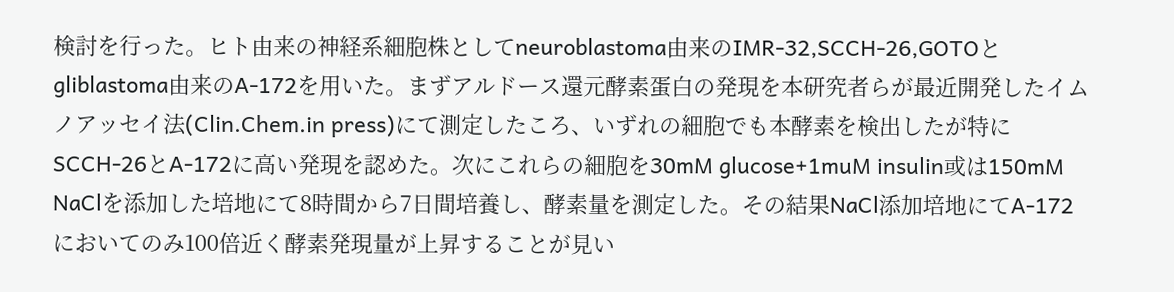検討を行った。ヒト由来の神経系細胞株としてneuroblastoma由来のIMR-32,SCCH-26,GOTOとgliblastoma由来のA-172を用いた。まずアルドース還元酵素蛋白の発現を本研究者らが最近開発したイムノアッセイ法(Clin.Chem.in press)にて測定したころ、いずれの細胞でも本酵素を検出したが特にSCCH-26とA-172に高い発現を認めた。次にこれらの細胞を30mM glucose+1muM insulin或は150mM NaClを添加した培地にて8時間から7日間培養し、酵素量を測定した。その結果NaCl添加培地にてA-172においてのみ100倍近く酵素発現量が上昇することが見い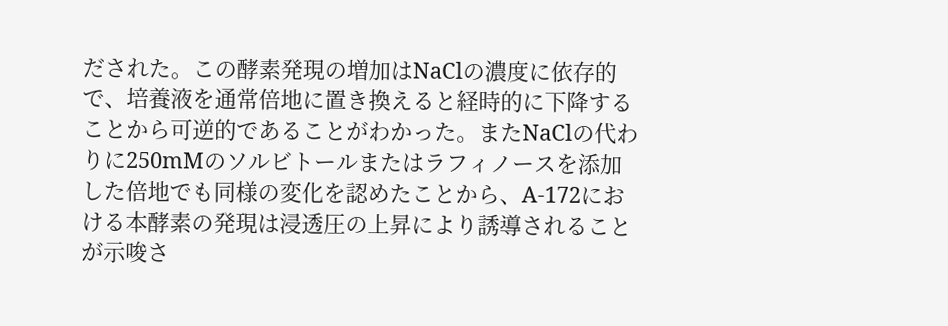だされた。この酵素発現の増加はNaClの濃度に依存的で、培養液を通常倍地に置き換えると経時的に下降することから可逆的であることがわかった。またNaClの代わりに250mMのソルビトールまたはラフィノースを添加した倍地でも同様の変化を認めたことから、A-172における本酵素の発現は浸透圧の上昇により誘導されることが示唆さ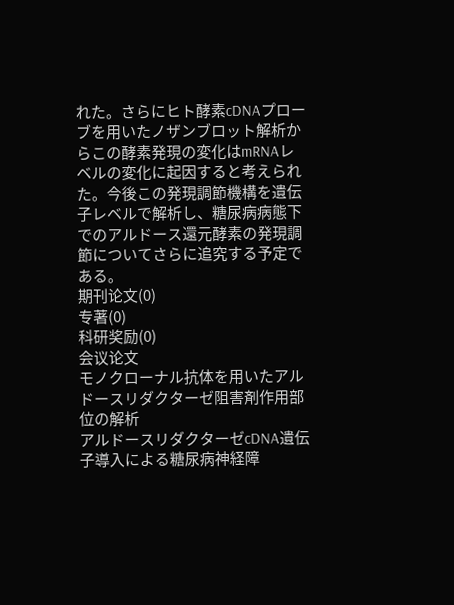れた。さらにヒト酵素cDNAプローブを用いたノザンブロット解析からこの酵素発現の変化はmRNAレベルの変化に起因すると考えられた。今後この発現調節機構を遺伝子レベルで解析し、糖尿病病態下でのアルドース還元酵素の発現調節についてさらに追究する予定である。
期刊论文(0)
专著(0)
科研奖励(0)
会议论文
モノクローナル抗体を用いたアルドースリダクターゼ阻害剤作用部位の解析
アルドースリダクターゼcDNA遺伝子導入による糖尿病神経障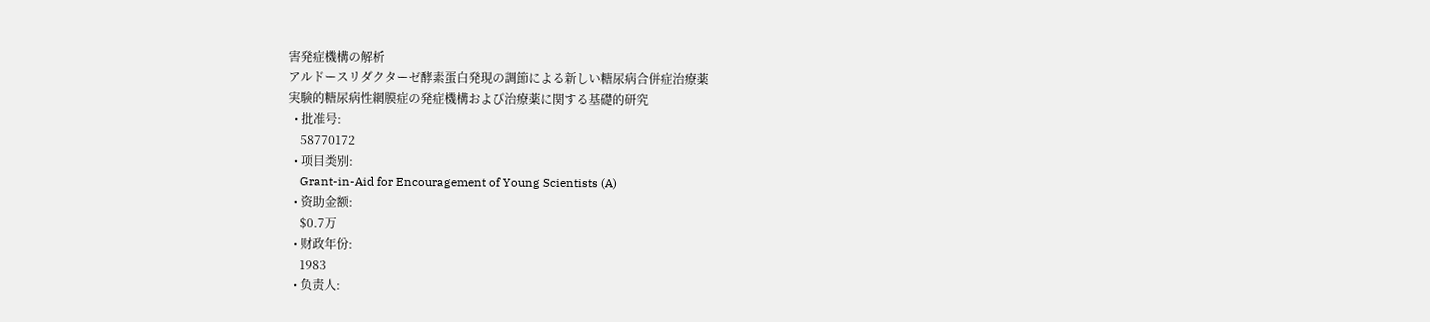害発症機構の解析
アルドースリダクターゼ酵素蛋白発現の調節による新しい糖尿病合併症治療薬
実験的糖尿病性網膜症の発症機構および治療薬に関する基礎的研究
  • 批准号:
    58770172
  • 项目类别:
    Grant-in-Aid for Encouragement of Young Scientists (A)
  • 资助金额:
    $0.7万
  • 财政年份:
    1983
  • 负责人: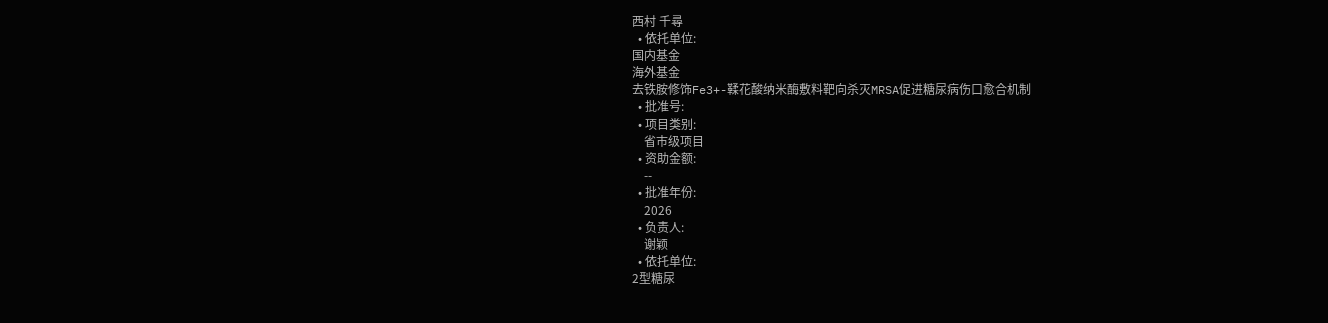西村 千尋
  • 依托单位:
国内基金
海外基金
去铁胺修饰Fe3+-鞣花酸纳米酶敷料靶向杀灭MRSA促进糖尿病伤口愈合机制
  • 批准号:
  • 项目类别:
    省市级项目
  • 资助金额:
    --
  • 批准年份:
    2026
  • 负责人:
    谢颖
  • 依托单位:
2型糖尿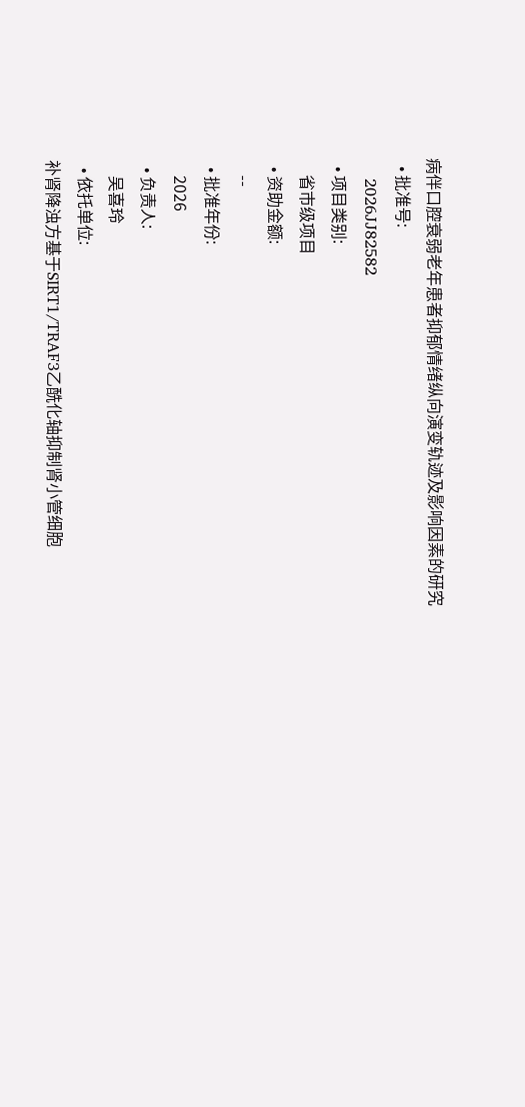病伴口腔衰弱老年患者抑郁情绪纵向演变轨迹及影响因素的研究
  • 批准号:
    2026JJ82582
  • 项目类别:
    省市级项目
  • 资助金额:
    --
  • 批准年份:
    2026
  • 负责人:
    吴喜玲
  • 依托单位:
补肾降浊方基于SIRT1/TRAF3乙酰化轴抑制肾小管细胞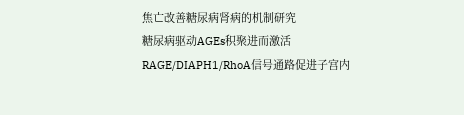焦亡改善糖尿病肾病的机制研究
糖尿病驱动AGEs积聚进而激活RAGE/DIAPH1/RhoA信号通路促进子宫内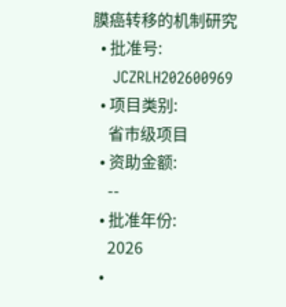膜癌转移的机制研究
  • 批准号:
    JCZRLH202600969
  • 项目类别:
    省市级项目
  • 资助金额:
    --
  • 批准年份:
    2026
  •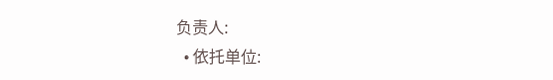负责人:
  • 依托单位: